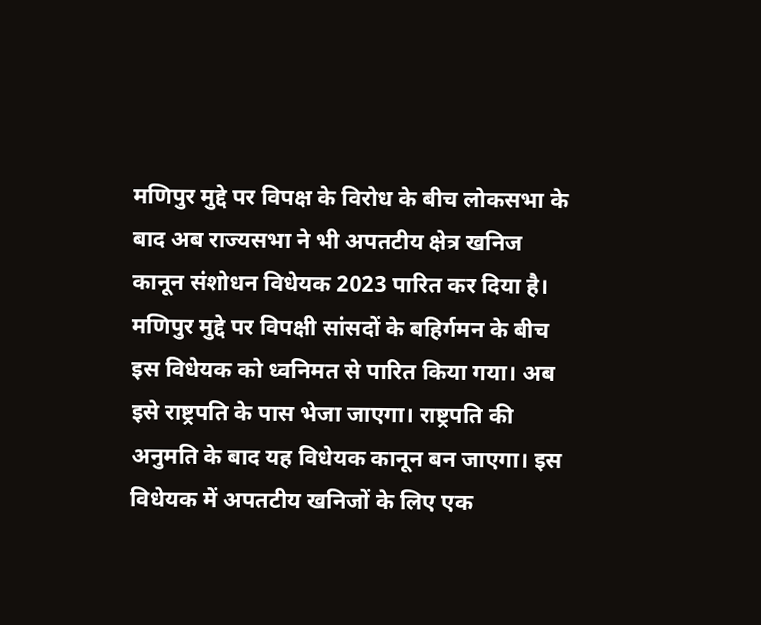मणिपुर मुद्दे पर विपक्ष के विरोध के बीच लोकसभा के बाद अब राज्यसभा ने भी अपतटीय क्षेत्र खनिज कानून संशोधन विधेयक 2023 पारित कर दिया है। मणिपुर मुद्दे पर विपक्षी सांसदों के बहिर्गमन के बीच इस विधेयक को ध्वनिमत से पारित किया गया। अब इसे राष्ट्रपति के पास भेजा जाएगा। राष्ट्रपति की अनुमति के बाद यह विधेयक कानून बन जाएगा। इस विधेयक में अपतटीय खनिजों के लिए एक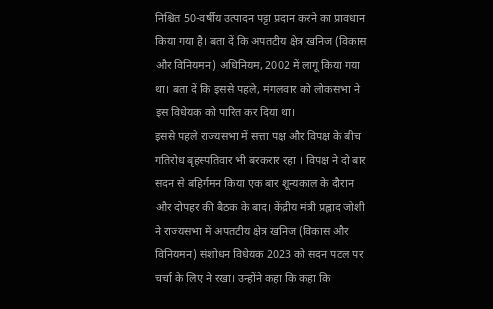निश्चित 50-वर्षीय उत्पादन पट्टा प्रदान करने का प्रावधान किया गया है। बता दें कि अपतटीय क्षेत्र खनिज (विकास और विनियमन) अधिनियम, 2002 में लागू किया गया था। बता दें कि इससे पहले, मंगलवार को लोकसभा ने इस विधेयक को पारित कर दिया था।
इससे पहले राज्यसभा में सत्ता पक्ष और विपक्ष के बीच गतिरोध बृहस्पतिवार भी बरकरार रहा । विपक्ष ने दो बार सदन से बहिर्गमन किया एक बार शून्यकाल के दौरान और दोपहर की बैठक के बाद। केंद्रीय मंत्री प्रह्लाद जोशी ने राज्यसभा में अपतटीय क्षेत्र खनिज (विकास और विनियमन) संशोधन विधेयक 2023 को सदन पटल पर चर्चा के लिए ने रखा। उन्होंने कहा कि कहा कि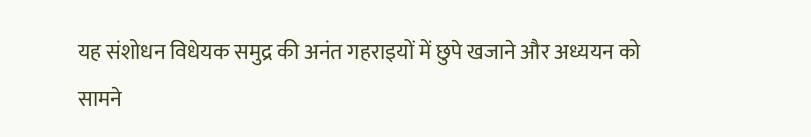यह संशोधन विधेयक समुद्र की अनंत गहराइयों में छुपे खजाने और अध्ययन को सामने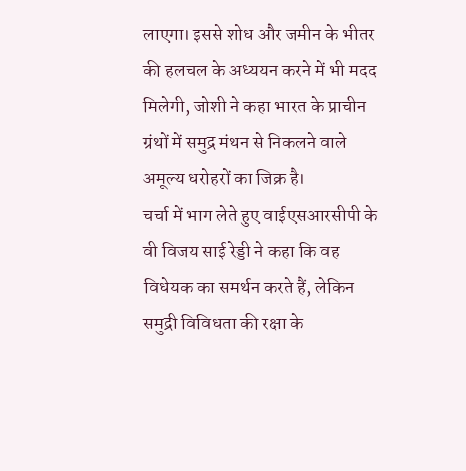लाएगा। इससे शोध और जमीन के भीतर की हलचल के अध्ययन करने में भी मदद मिलेगी, जोशी ने कहा भारत के प्राचीन ग्रंथों में समुद्र मंथन से निकलने वाले अमूल्य धरोहरों का जिक्र है।
चर्चा में भाग लेते हुए वाईएसआरसीपी के वी विजय साई रेड्डी ने कहा कि वह विधेयक का समर्थन करते हैं, लेकिन समुद्री विविधता की रक्षा के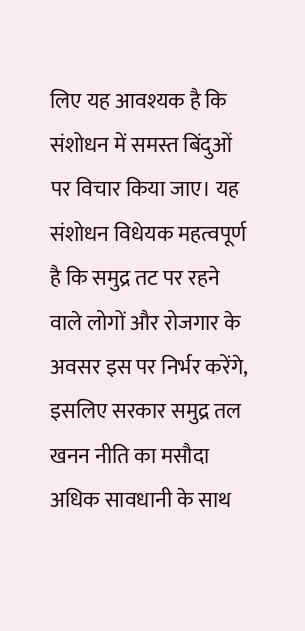लिए यह आवश्यक है कि संशोधन में समस्त बिंदुओं पर विचार किया जाए। यह संशोधन विधेयक महत्वपूर्ण है कि समुद्र तट पर रहने वाले लोगों और रोजगार के अवसर इस पर निर्भर करेंगे, इसलिए सरकार समुद्र तल खनन नीति का मसौदा अधिक सावधानी के साथ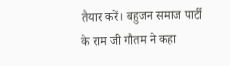तैयार करें। बहुजन समाज पार्टी के राम जी गौतम ने कहा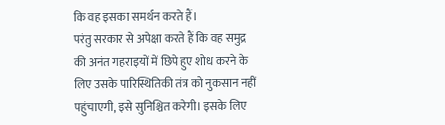कि वह इसका समर्थन करते हैं।
परंतु सरकार से अपेक्षा करते हैं कि वह समुद्र की अनंत गहराइयों में छिपे हुए शोध करने के लिए उसके पारिस्थितिकी तंत्र को नुकसान नहीं पहुंचाएगी, इसे सुनिश्चित करेगी। इसके लिए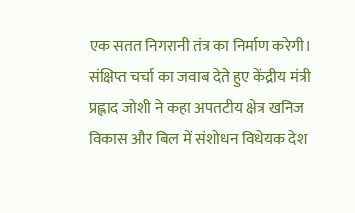एक सतत निगरानी तंत्र का निर्माण करेगी। संक्षिप्त चर्चा का जवाब देते हुए केंद्रीय मंत्री प्रह्लाद जोशी ने कहा अपतटीय क्षेत्र खनिज विकास और बिल में संशोधन विधेयक देश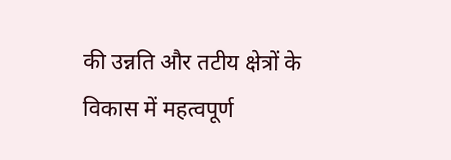की उन्नति और तटीय क्षेत्रों के विकास में महत्वपूर्ण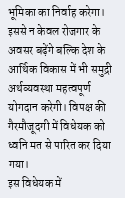भूमिका का निर्वाह करेगा। इससे न केवल रोजगार के अवसर बढ़ेंगे बल्कि देश के आर्थिक विकास में भी समुद्री अर्थव्यवस्था महत्वपूर्ण योगदान करेगी। विपक्ष की गैरमौजूदगी में विधेयक को ध्वनि मत से पारित कर दिया गया।
इस विधेयक में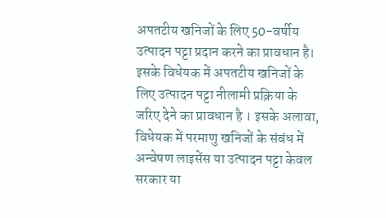अपतटीय खनिजों के लिए 50-वर्षीय उत्पादन पट्टा प्रदान करने का प्रावधान है। इसके विधेयक में अपतटीय खनिजों के लिए उत्पादन पट्टा नीलामी प्रक्रिया के जरिए देने का प्रावधान है । इसके अलावा, विधेयक में परमाणु खनिजों के संबंध में अन्वेषण लाइसेंस या उत्पादन पट्टा केवल सरकार या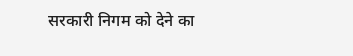सरकारी निगम को देने का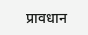प्रावधान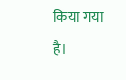किया गया है।